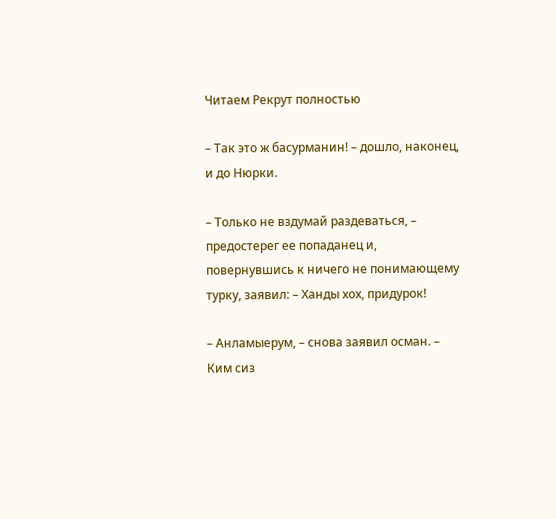Читаем Рекрут полностью

– Так это ж басурманин! – дошло, наконец, и до Нюрки.

– Только не вздумай раздеваться, – предостерег ее попаданец и, повернувшись к ничего не понимающему турку, заявил: – Ханды хох, придурок!

– Анламыерум, – снова заявил осман. – Ким сиз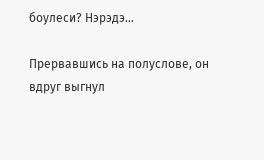боулеси? Нэрэдэ…

Прервавшись на полуслове, он вдруг выгнул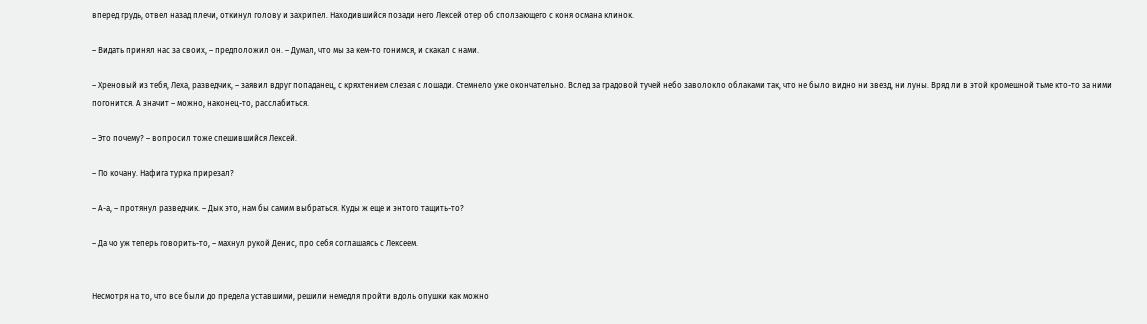вперед грудь, отвел назад плечи, откинул голову и захрипел. Находившийся позади него Лексей отер об сползающего с коня османа клинок.

– Видать принял нас за своих, – предположил он. – Думал, что мы за кем-то гонимся, и скакал с нами.

– Хреновый из тебя, Леха, разведчик, – заявил вдруг попаданец, с кряхтением слезая с лошади. Стемнело уже окончательно. Вслед за градовой тучей небо заволокло облаками так, что не было видно ни звезд, ни луны. Вряд ли в этой кромешной тьме кто-то за ними погонится. А значит – можно, наконец-то, расслабиться.

– Это почему? – вопросил тоже спешившийся Лексей.

– По кочану. Нафига турка прирезал?

– А-а, – протянул разведчик. – Дык это, нам бы самим выбраться. Куды ж еще и энтого тащить-то?

– Да чо уж теперь говорить-то, – махнул рукой Денис, про себя соглашаясь с Лексеем.


Несмотря на то, что все были до предела уставшими, решили немедля пройти вдоль опушки как можно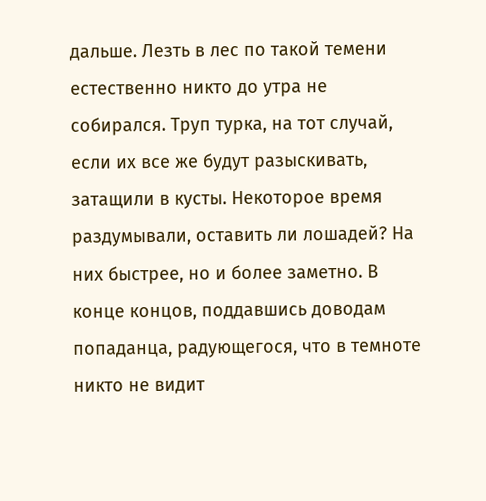дальше. Лезть в лес по такой темени естественно никто до утра не собирался. Труп турка, на тот случай, если их все же будут разыскивать, затащили в кусты. Некоторое время раздумывали, оставить ли лошадей? На них быстрее, но и более заметно. В конце концов, поддавшись доводам попаданца, радующегося, что в темноте никто не видит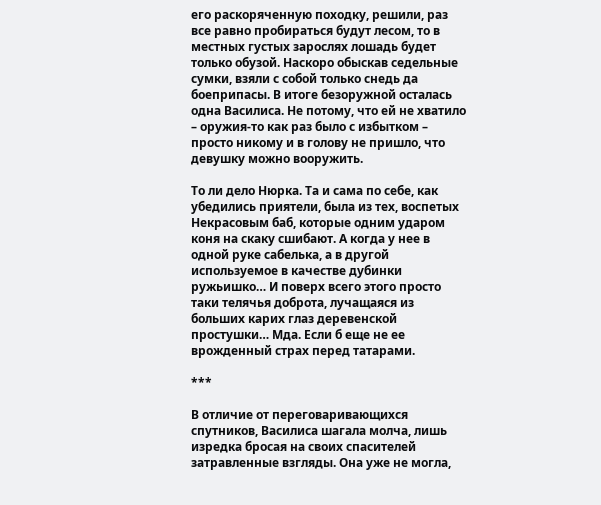его раскоряченную походку, решили, раз все равно пробираться будут лесом, то в местных густых зарослях лошадь будет только обузой. Наскоро обыскав седельные сумки, взяли с собой только снедь да боеприпасы. В итоге безоружной осталась одна Василиса. Не потому, что ей не хватило – оружия-то как раз было с избытком – просто никому и в голову не пришло, что девушку можно вооружить.

То ли дело Нюрка. Та и сама по себе, как убедились приятели, была из тех, воспетых Некрасовым баб, которые одним ударом коня на скаку сшибают. А когда у нее в одной руке сабелька, а в другой используемое в качестве дубинки ружьишко… И поверх всего этого просто таки телячья доброта, лучащаяся из больших карих глаз деревенской простушки… Мда. Если б еще не ее врожденный страх перед татарами.

***

В отличие от переговаривающихся спутников, Василиса шагала молча, лишь изредка бросая на своих спасителей затравленные взгляды. Она уже не могла,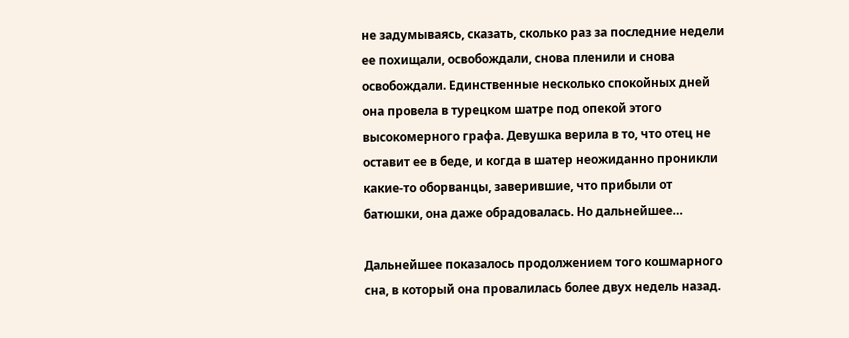не задумываясь, сказать, сколько раз за последние недели ее похищали, освобождали, снова пленили и снова освобождали. Единственные несколько спокойных дней она провела в турецком шатре под опекой этого высокомерного графа. Девушка верила в то, что отец не оставит ее в беде, и когда в шатер неожиданно проникли какие-то оборванцы, заверившие, что прибыли от батюшки, она даже обрадовалась. Но дальнейшее…

Дальнейшее показалось продолжением того кошмарного сна, в который она провалилась более двух недель назад.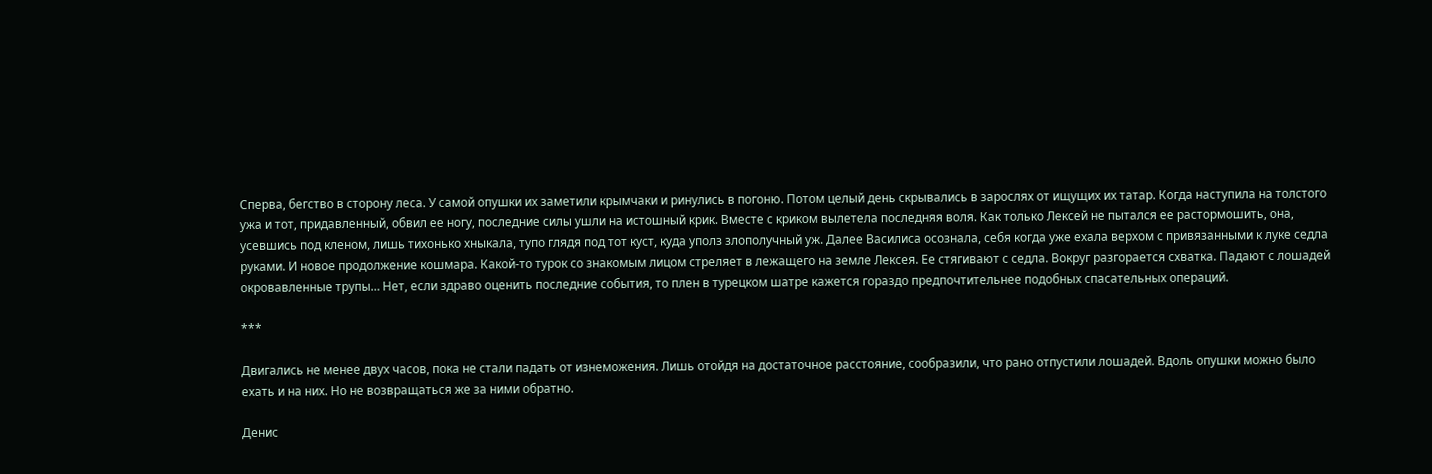Сперва, бегство в сторону леса. У самой опушки их заметили крымчаки и ринулись в погоню. Потом целый день скрывались в зарослях от ищущих их татар. Когда наступила на толстого ужа и тот, придавленный, обвил ее ногу, последние силы ушли на истошный крик. Вместе с криком вылетела последняя воля. Как только Лексей не пытался ее растормошить, она, усевшись под кленом, лишь тихонько хныкала, тупо глядя под тот куст, куда уполз злополучный уж. Далее Василиса осознала, себя когда уже ехала верхом с привязанными к луке седла руками. И новое продолжение кошмара. Какой-то турок со знакомым лицом стреляет в лежащего на земле Лексея. Ее стягивают с седла. Вокруг разгорается схватка. Падают с лошадей окровавленные трупы… Нет, если здраво оценить последние события, то плен в турецком шатре кажется гораздо предпочтительнее подобных спасательных операций.

***

Двигались не менее двух часов, пока не стали падать от изнеможения. Лишь отойдя на достаточное расстояние, сообразили, что рано отпустили лошадей. Вдоль опушки можно было ехать и на них. Но не возвращаться же за ними обратно.

Денис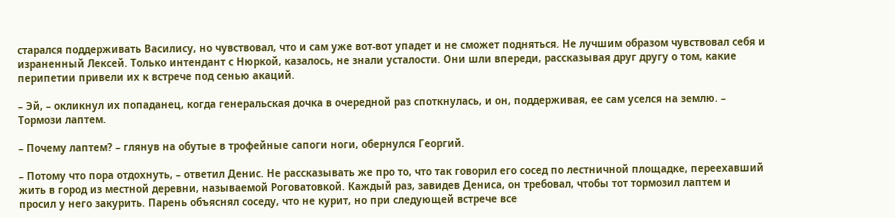старался поддерживать Василису, но чувствовал, что и сам уже вот-вот упадет и не сможет подняться. Не лучшим образом чувствовал себя и израненный Лексей. Только интендант с Нюркой, казалось, не знали усталости. Они шли впереди, рассказывая друг другу о том, какие перипетии привели их к встрече под сенью акаций.

– Эй, – окликнул их попаданец, когда генеральская дочка в очередной раз споткнулась, и он, поддерживая, ее сам уселся на землю. – Тормози лаптем.

– Почему лаптем? – глянув на обутые в трофейные сапоги ноги, обернулся Георгий.

– Потому что пора отдохнуть, – ответил Денис. Не рассказывать же про то, что так говорил его сосед по лестничной площадке, переехавший жить в город из местной деревни, называемой Роговатовкой. Каждый раз, завидев Дениса, он требовал, чтобы тот тормозил лаптем и просил у него закурить. Парень объяснял соседу, что не курит, но при следующей встрече все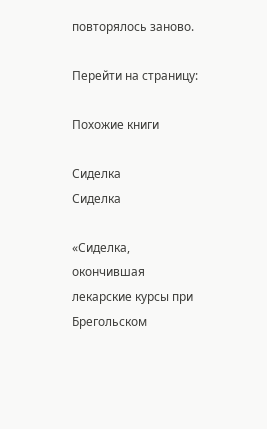повторялось заново.

Перейти на страницу:

Похожие книги

Сиделка
Сиделка

«Сиделка, окончившая лекарские курсы при Брегольском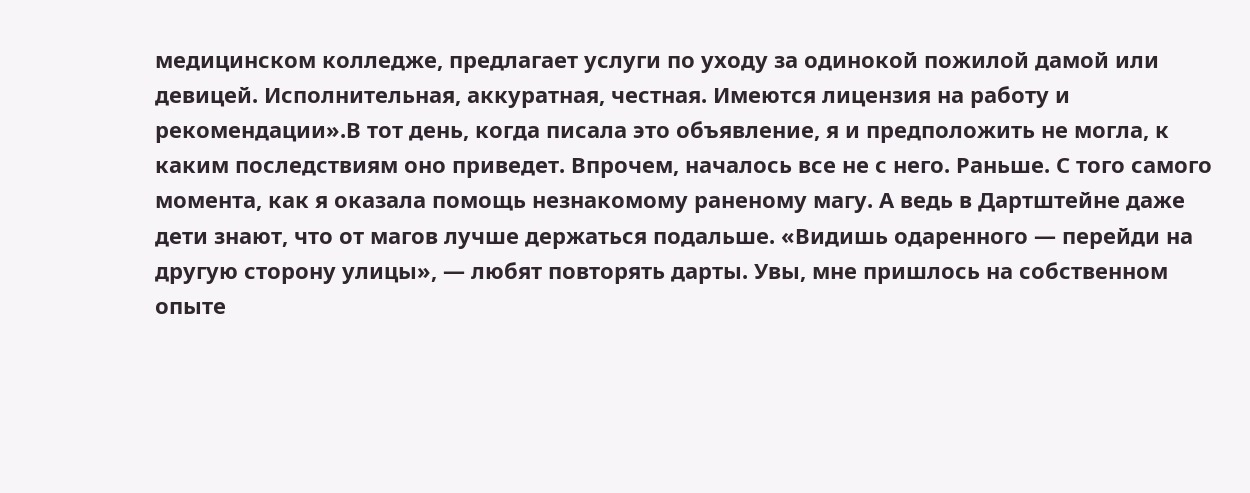медицинском колледже, предлагает услуги по уходу за одинокой пожилой дамой или девицей. Исполнительная, аккуратная, честная. Имеются лицензия на работу и рекомендации».В тот день, когда писала это объявление, я и предположить не могла, к каким последствиям оно приведет. Впрочем, началось все не с него. Раньше. С того самого момента, как я оказала помощь незнакомому раненому магу. А ведь в Дартштейне даже дети знают, что от магов лучше держаться подальше. «Видишь одаренного — перейди на другую сторону улицы», — любят повторять дарты. Увы, мне пришлось на собственном опыте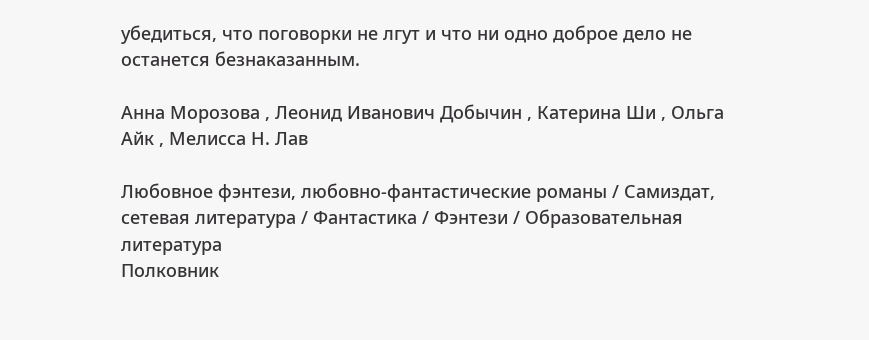убедиться, что поговорки не лгут и что ни одно доброе дело не останется безнаказанным.

Анна Морозова , Леонид Иванович Добычин , Катерина Ши , Ольга Айк , Мелисса Н. Лав

Любовное фэнтези, любовно-фантастические романы / Самиздат, сетевая литература / Фантастика / Фэнтези / Образовательная литература
Полковник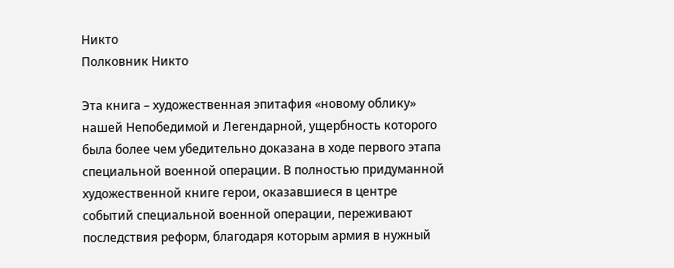Никто
Полковник Никто

Эта книга – художественная эпитафия «новому облику» нашей Непобедимой и Легендарной, ущербность которого была более чем убедительно доказана в ходе первого этапа специальной военной операции. В полностью придуманной художественной книге герои, оказавшиеся в центре событий специальной военной операции, переживают последствия реформ, благодаря которым армия в нужный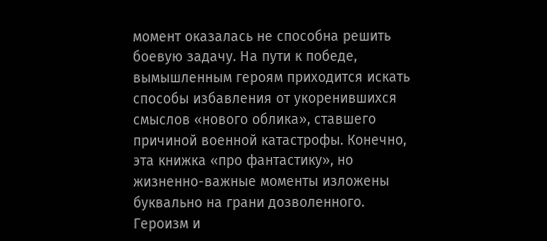момент оказалась не способна решить боевую задачу. На пути к победе, вымышленным героям приходится искать способы избавления от укоренившихся смыслов «нового облика», ставшего причиной военной катастрофы. Конечно, эта книжка «про фантастику», но жизненно-важные моменты изложены буквально на грани дозволенного. Героизм и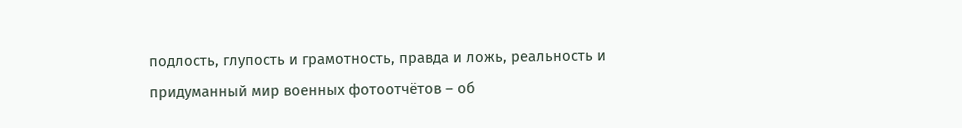подлость, глупость и грамотность, правда и ложь, реальность и придуманный мир военных фотоотчётов – об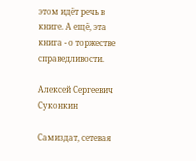этом идёт речь в книге. А ещё, эта книга - о торжестве справедливости.

Алексей Сергеевич Суконкин

Самиздат, сетевая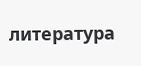литература